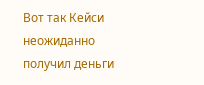Вот так Кейси неожиданно получил деньги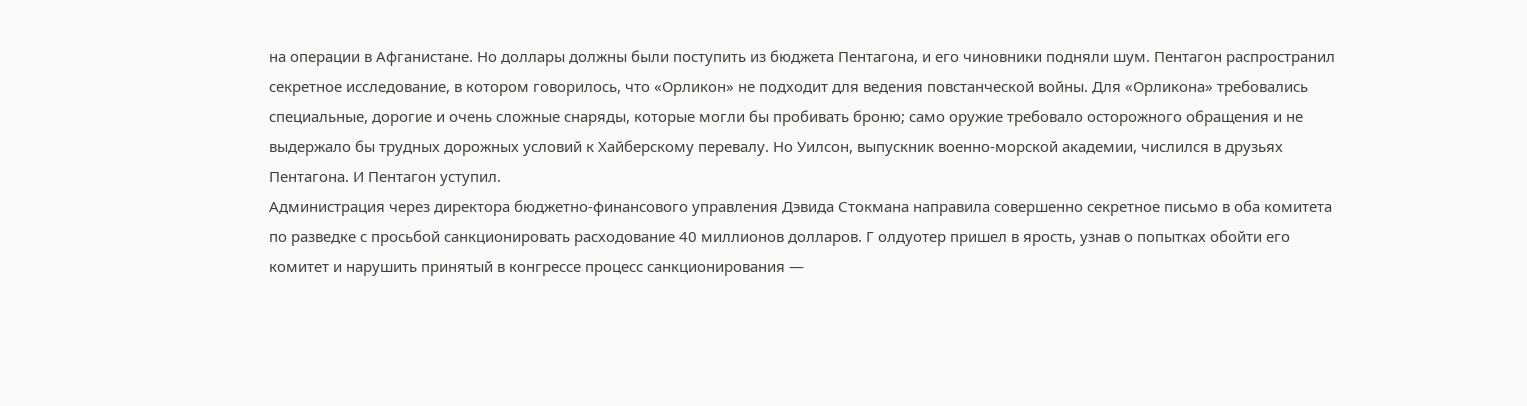на операции в Афганистане. Но доллары должны были поступить из бюджета Пентагона, и его чиновники подняли шум. Пентагон распространил секретное исследование, в котором говорилось, что «Орликон» не подходит для ведения повстанческой войны. Для «Орликона» требовались специальные, дорогие и очень сложные снаряды, которые могли бы пробивать броню; само оружие требовало осторожного обращения и не выдержало бы трудных дорожных условий к Хайберскому перевалу. Но Уилсон, выпускник военно-морской академии, числился в друзьях Пентагона. И Пентагон уступил.
Администрация через директора бюджетно-финансового управления Дэвида Стокмана направила совершенно секретное письмо в оба комитета по разведке с просьбой санкционировать расходование 40 миллионов долларов. Г олдуотер пришел в ярость, узнав о попытках обойти его комитет и нарушить принятый в конгрессе процесс санкционирования —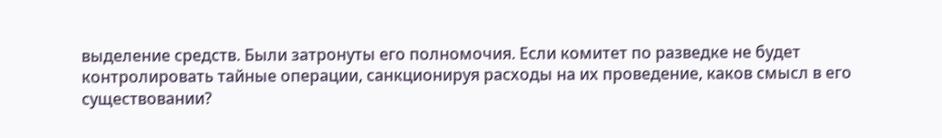выделение средств. Были затронуты его полномочия. Если комитет по разведке не будет контролировать тайные операции, санкционируя расходы на их проведение, каков смысл в его существовании?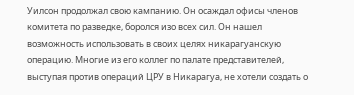Уилсон продолжал свою кампанию. Он осаждал офисы членов комитета по разведке, боролся изо всех сил. Он нашел возможность использовать в своих целях никарагуанскую операцию. Многие из его коллег по палате представителей, выступая против операций ЦРУ в Никарагуа, не хотели создать о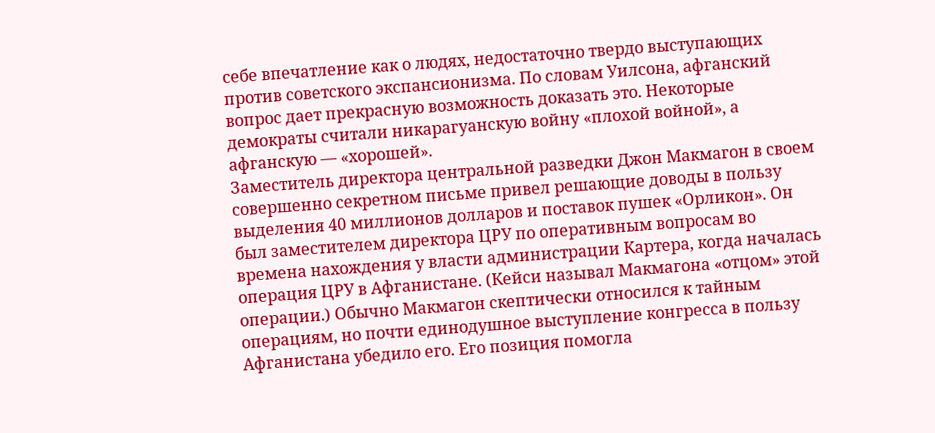себе впечатление как о людях, недостаточно твердо выступающих против советского экспансионизма. По словам Уилсона, афганский вопрос дает прекрасную возможность доказать это. Некоторые демократы считали никарагуанскую войну «плохой войной», а афганскую — «хорошей».
Заместитель директора центральной разведки Джон Макмагон в своем совершенно секретном письме привел решающие доводы в пользу выделения 40 миллионов долларов и поставок пушек «Орликон». Он был заместителем директора ЦРУ по оперативным вопросам во времена нахождения у власти администрации Картера, когда началась операция ЦРУ в Афганистане. (Кейси называл Макмагона «отцом» этой операции.) Обычно Макмагон скептически относился к тайным операциям, но почти единодушное выступление конгресса в пользу Афганистана убедило его. Его позиция помогла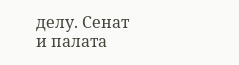делу. Сенат и палата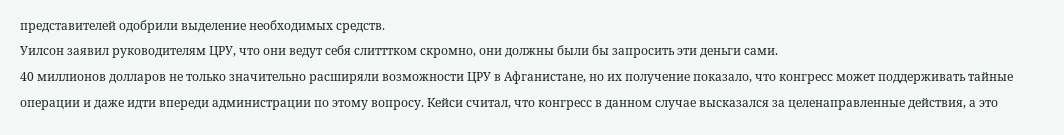представителей одобрили выделение необходимых средств.
Уилсон заявил руководителям ЦРУ, что они ведут себя слитттком скромно, они должны были бы запросить эти деньги сами.
40 миллионов долларов не только значительно расширяли возможности ЦРУ в Афганистане, но их получение показало, что конгресс может поддерживать тайные операции и даже идти впереди администрации по этому вопросу. Кейси считал, что конгресс в данном случае высказался за целенаправленные действия, а это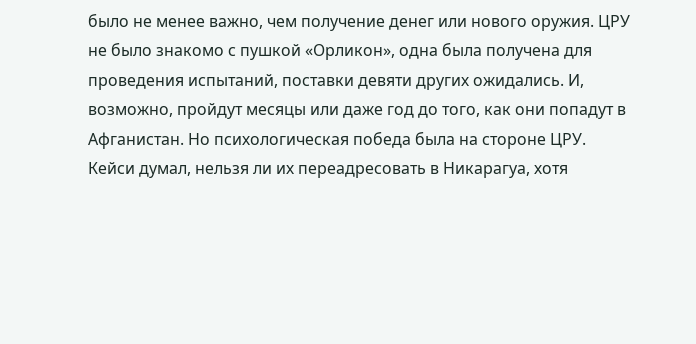было не менее важно, чем получение денег или нового оружия. ЦРУ не было знакомо с пушкой «Орликон», одна была получена для проведения испытаний, поставки девяти других ожидались. И, возможно, пройдут месяцы или даже год до того, как они попадут в Афганистан. Но психологическая победа была на стороне ЦРУ.
Кейси думал, нельзя ли их переадресовать в Никарагуа, хотя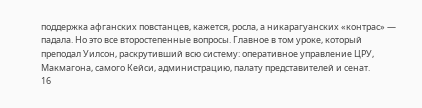поддержка афганских повстанцев, кажется, росла, а никарагуанских «контрас» — падала. Но это все второстепенные вопросы. Главное в том уроке, который преподал Уилсон, раскрутивший всю систему: оперативное управление ЦРУ, Макмагона, самого Кейси, администрацию, палату представителей и сенат.
16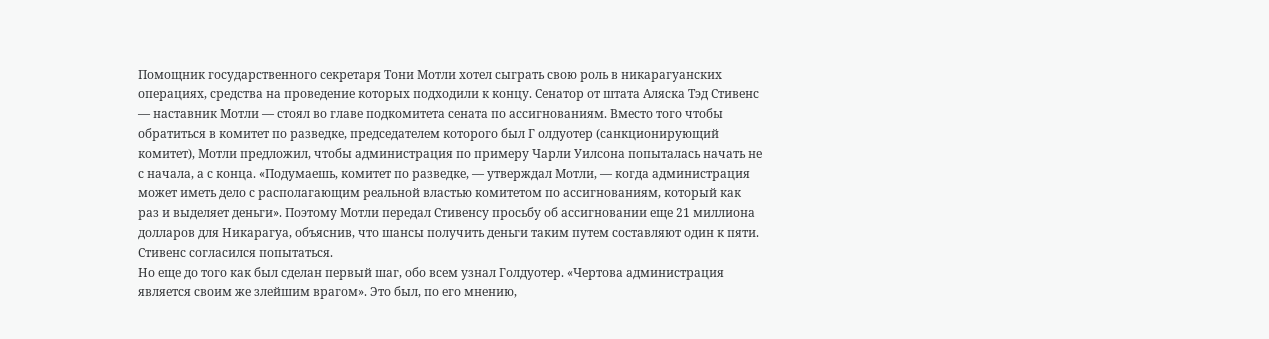Помощник государственного секретаря Тони Мотли хотел сыграть свою роль в никарагуанских операциях, средства на проведение которых подходили к концу. Сенатор от штата Аляска Тэд Стивенс — наставник Мотли — стоял во главе подкомитета сената по ассигнованиям. Вместо того чтобы обратиться в комитет по разведке, председателем которого был Г олдуотер (санкционирующий комитет), Мотли предложил, чтобы администрация по примеру Чарли Уилсона попыталась начать не с начала, а с конца. «Подумаешь, комитет по разведке, — утверждал Мотли, — когда администрация может иметь дело с располагающим реальной властью комитетом по ассигнованиям, который как раз и выделяет деньги». Поэтому Мотли передал Стивенсу просьбу об ассигновании еще 21 миллиона долларов для Никарагуа, объяснив, что шансы получить деньги таким путем составляют один к пяти. Стивенс согласился попытаться.
Но еще до того как был сделан первый шаг, обо всем узнал Голдуотер. «Чертова администрация является своим же злейшим врагом». Это был, по его мнению,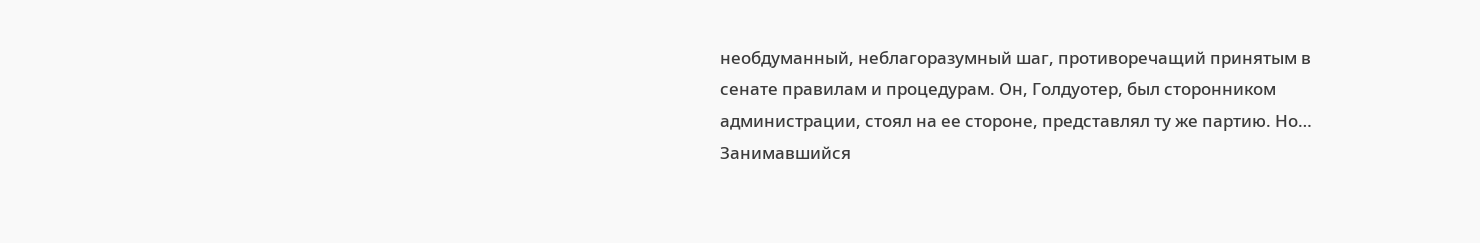необдуманный, неблагоразумный шаг, противоречащий принятым в сенате правилам и процедурам. Он, Голдуотер, был сторонником администрации, стоял на ее стороне, представлял ту же партию. Но… Занимавшийся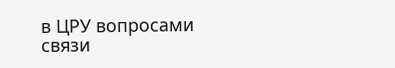в ЦРУ вопросами связи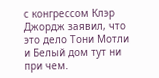с конгрессом Клэр Джордж заявил, что это дело Тони Мотли и Белый дом тут ни при чем.